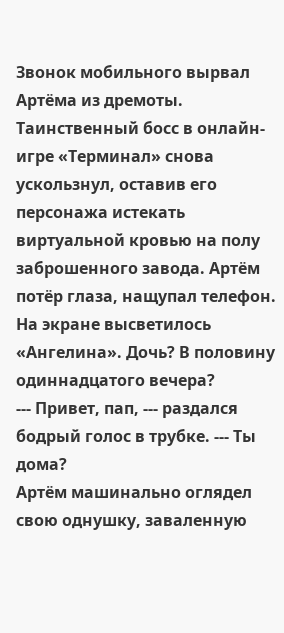Звонок мобильного вырвал Артёма из дремоты. Таинственный босс в онлайн-игре «Терминал» снова ускользнул, оставив его персонажа истекать виртуальной кровью на полу заброшенного завода. Артём потёр глаза, нащупал телефон. На экране высветилось «Ангелина». Дочь? В половину одиннадцатого вечера?
--- Привет, пап, --- раздался бодрый голос в трубке. --- Ты дома?
Артём машинально оглядел свою однушку, заваленную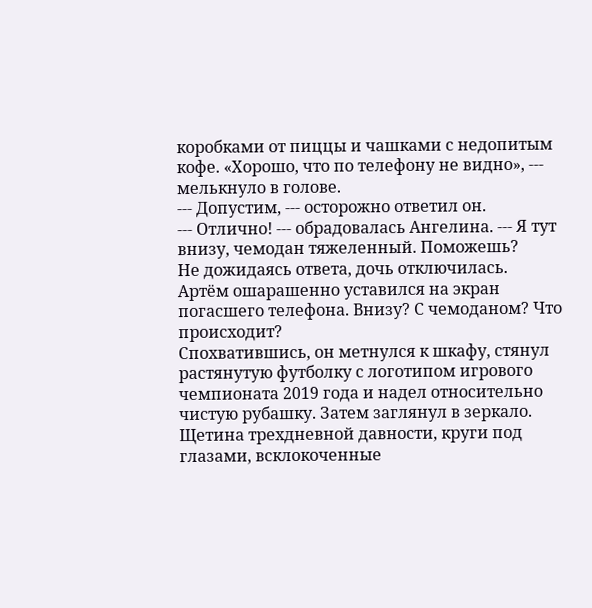коробками от пиццы и чашками с недопитым кофе. «Хорошо, что по телефону не видно», --- мелькнуло в голове.
--- Допустим, --- осторожно ответил он.
--- Отлично! --- обрадовалась Ангелина. --- Я тут внизу, чемодан тяжеленный. Поможешь?
Не дожидаясь ответа, дочь отключилась. Артём ошарашенно уставился на экран погасшего телефона. Внизу? С чемоданом? Что происходит?
Спохватившись, он метнулся к шкафу, стянул растянутую футболку с логотипом игрового чемпионата 2019 года и надел относительно чистую рубашку. Затем заглянул в зеркало. Щетина трехдневной давности, круги под глазами, всклокоченные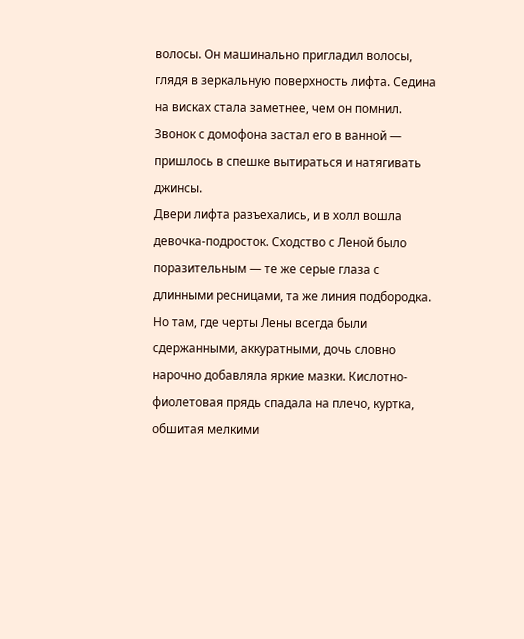волосы. Он машинально пригладил волосы, глядя в зеркальную поверхность лифта. Седина на висках стала заметнее, чем он помнил. Звонок с домофона застал его в ванной — пришлось в спешке вытираться и натягивать джинсы.
Двери лифта разъехались, и в холл вошла девочка-подросток. Сходство с Леной было поразительным — те же серые глаза с длинными ресницами, та же линия подбородка. Но там, где черты Лены всегда были сдержанными, аккуратными, дочь словно нарочно добавляла яркие мазки. Кислотно-фиолетовая прядь спадала на плечо, куртка, обшитая мелкими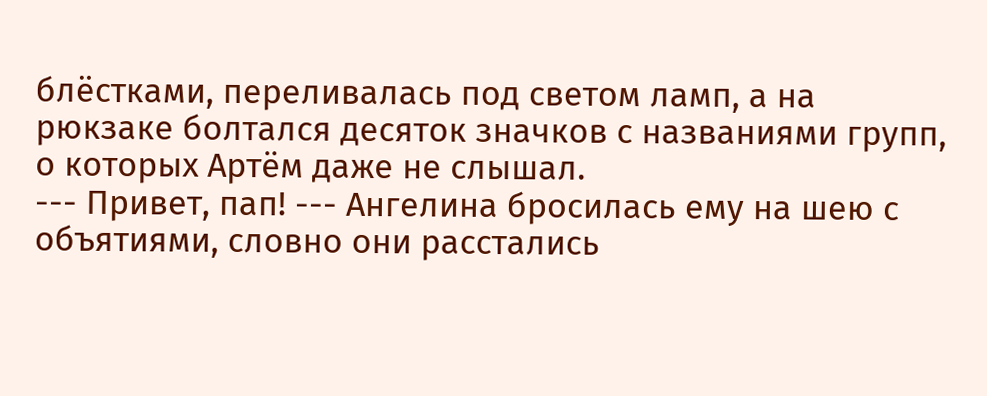блёстками, переливалась под светом ламп, а на рюкзаке болтался десяток значков с названиями групп, о которых Артём даже не слышал.
--- Привет, пап! --- Ангелина бросилась ему на шею с объятиями, словно они расстались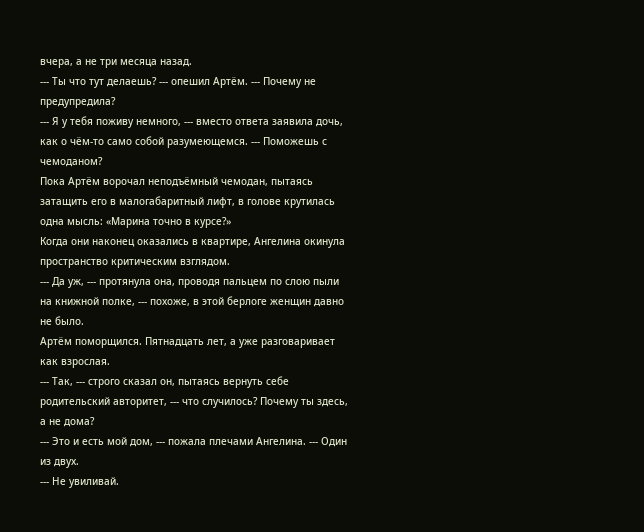вчера, а не три месяца назад.
--- Ты что тут делаешь? --- опешил Артём. --- Почему не предупредила?
--- Я у тебя поживу немного, --- вместо ответа заявила дочь, как о чём-то само собой разумеющемся. --- Поможешь с чемоданом?
Пока Артём ворочал неподъёмный чемодан, пытаясь затащить его в малогабаритный лифт, в голове крутилась одна мысль: «Марина точно в курсе?»
Когда они наконец оказались в квартире, Ангелина окинула пространство критическим взглядом.
--- Да уж, --- протянула она, проводя пальцем по слою пыли на книжной полке, --- похоже, в этой берлоге женщин давно не было.
Артём поморщился. Пятнадцать лет, а уже разговаривает как взрослая.
--- Так, --- строго сказал он, пытаясь вернуть себе родительский авторитет, --- что случилось? Почему ты здесь, а не дома?
--- Это и есть мой дом, --- пожала плечами Ангелина. --- Один из двух.
--- Не увиливай.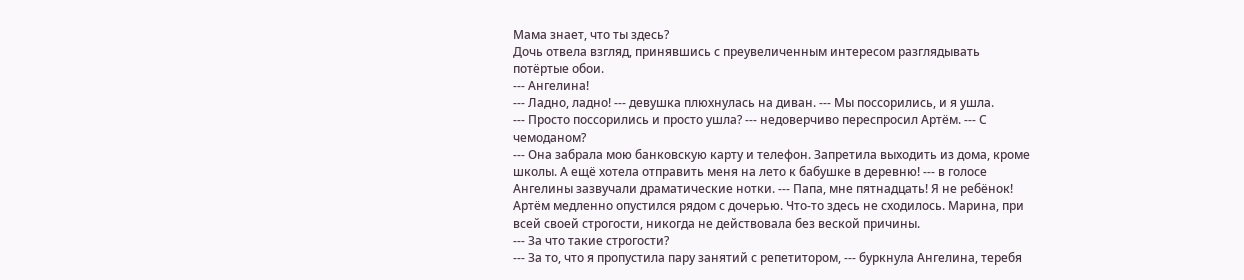Мама знает, что ты здесь?
Дочь отвела взгляд, принявшись с преувеличенным интересом разглядывать потёртые обои.
--- Ангелина!
--- Ладно, ладно! --- девушка плюхнулась на диван. --- Мы поссорились, и я ушла.
--- Просто поссорились и просто ушла? --- недоверчиво переспросил Артём. --- С чемоданом?
--- Она забрала мою банковскую карту и телефон. Запретила выходить из дома, кроме школы. А ещё хотела отправить меня на лето к бабушке в деревню! --- в голосе Ангелины зазвучали драматические нотки. --- Папа, мне пятнадцать! Я не ребёнок!
Артём медленно опустился рядом с дочерью. Что-то здесь не сходилось. Марина, при всей своей строгости, никогда не действовала без веской причины.
--- За что такие строгости?
--- За то, что я пропустила пару занятий с репетитором, --- буркнула Ангелина, теребя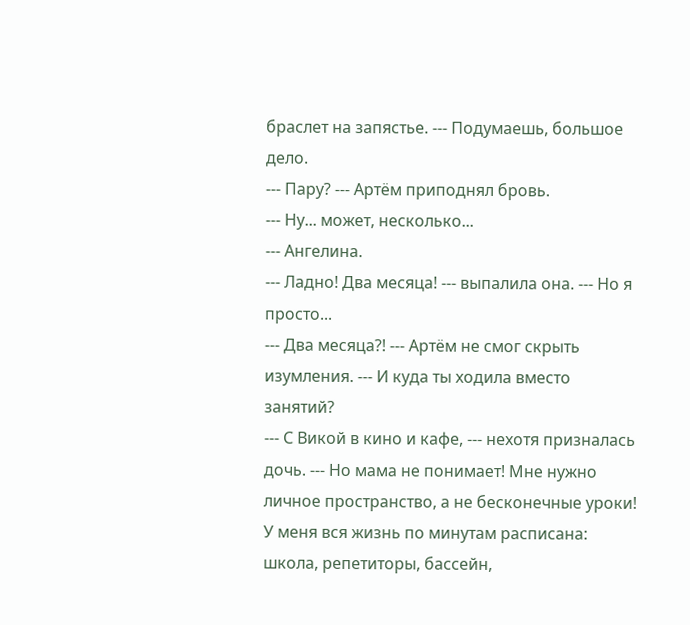браслет на запястье. --- Подумаешь, большое дело.
--- Пару? --- Артём приподнял бровь.
--- Ну... может, несколько...
--- Ангелина.
--- Ладно! Два месяца! --- выпалила она. --- Но я просто...
--- Два месяца?! --- Артём не смог скрыть изумления. --- И куда ты ходила вместо занятий?
--- С Викой в кино и кафе, --- нехотя призналась дочь. --- Но мама не понимает! Мне нужно личное пространство, а не бесконечные уроки! У меня вся жизнь по минутам расписана: школа, репетиторы, бассейн,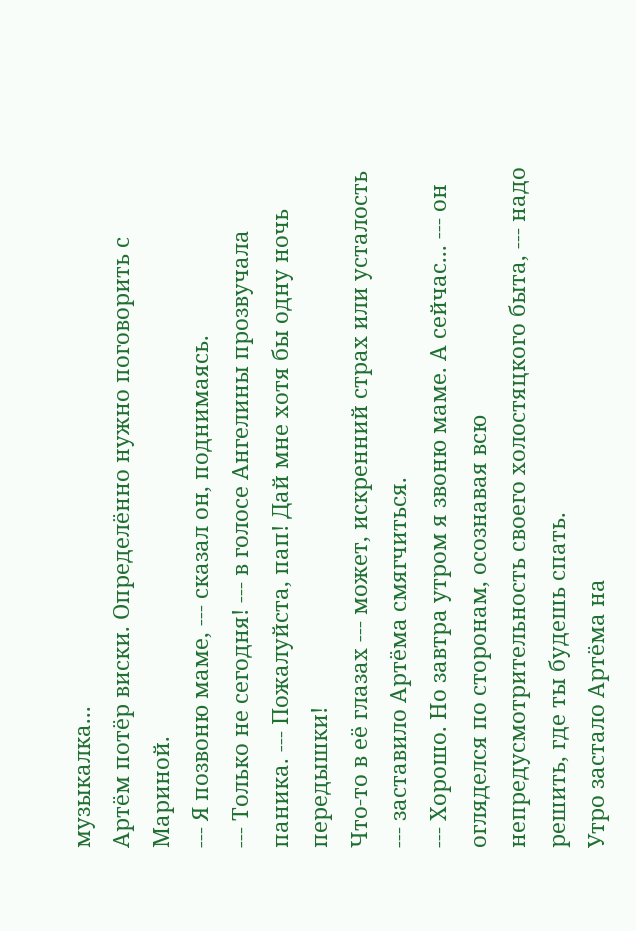музыкалка...
Артём потёр виски. Определённо нужно поговорить с Мариной.
--- Я позвоню маме, --- сказал он, поднимаясь.
--- Только не сегодня! --- в голосе Ангелины прозвучала паника. --- Пожалуйста, пап! Дай мне хотя бы одну ночь передышки!
Что-то в её глазах --- может, искренний страх или усталость --- заставило Артёма смягчиться.
--- Хорошо. Но завтра утром я звоню маме. А сейчас... --- он огляделся по сторонам, осознавая всю непредусмотрительность своего холостяцкого быта, --- надо решить, где ты будешь спать.
Утро застало Артёма на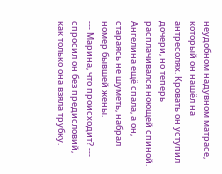неудобном надувном матрасе, который он нашёл на антресолях. Кровать он уступил дочери, но теперь расплачивался ноющей спиной. Ангелина ещё спала, а он, стараясь не шуметь, набрал номер бывшей жены.
--- Марина, что происходит? --- спросил он без предисловий, как только она взяла трубку.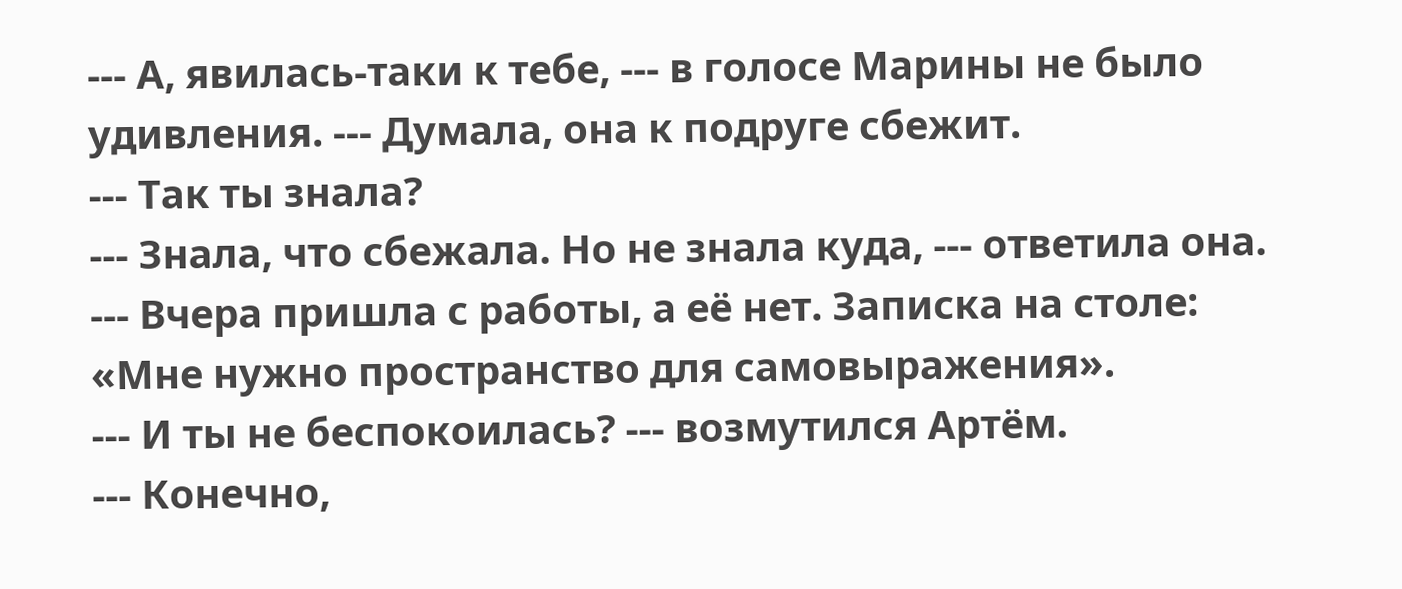--- А, явилась-таки к тебе, --- в голосе Марины не было удивления. --- Думала, она к подруге сбежит.
--- Так ты знала?
--- Знала, что сбежала. Но не знала куда, --- ответила она. --- Вчера пришла с работы, а её нет. Записка на столе: «Мне нужно пространство для самовыражения».
--- И ты не беспокоилась? --- возмутился Артём.
--- Конечно,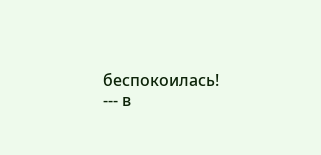беспокоилась! --- в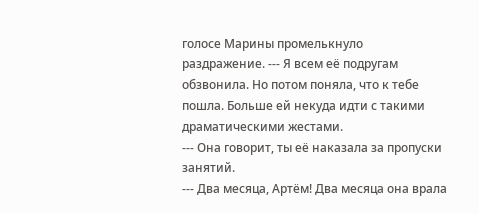голосе Марины промелькнуло раздражение. --- Я всем её подругам обзвонила. Но потом поняла, что к тебе пошла. Больше ей некуда идти с такими драматическими жестами.
--- Она говорит, ты её наказала за пропуски занятий.
--- Два месяца, Артём! Два месяца она врала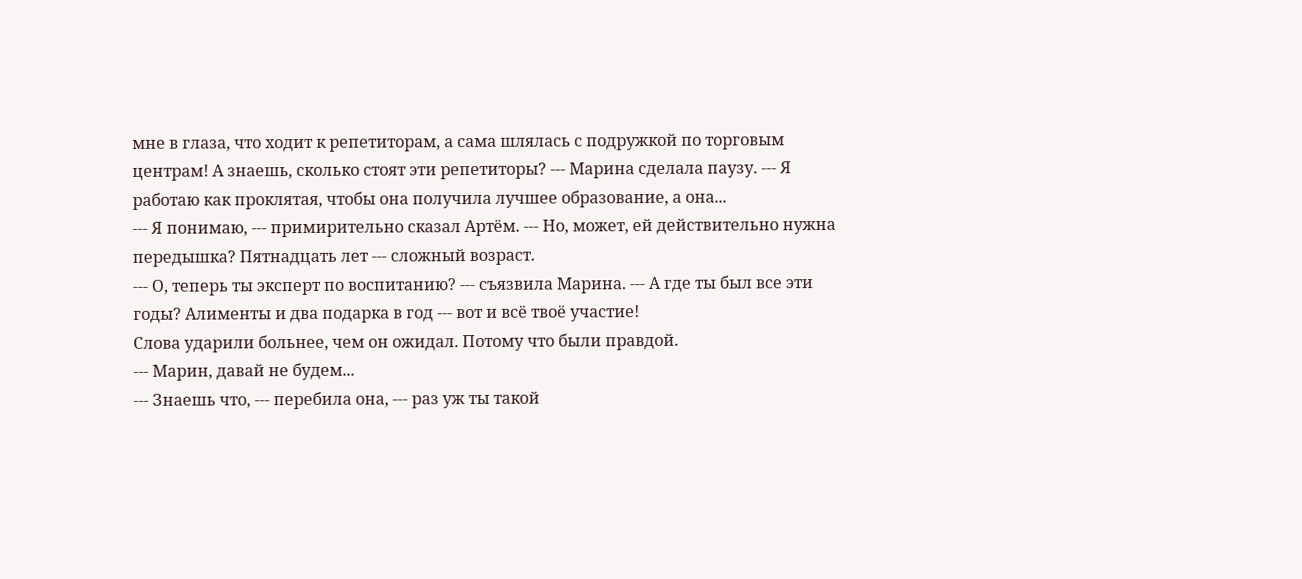мне в глаза, что ходит к репетиторам, а сама шлялась с подружкой по торговым центрам! А знаешь, сколько стоят эти репетиторы? --- Марина сделала паузу. --- Я работаю как проклятая, чтобы она получила лучшее образование, а она...
--- Я понимаю, --- примирительно сказал Артём. --- Но, может, ей действительно нужна передышка? Пятнадцать лет --- сложный возраст.
--- О, теперь ты эксперт по воспитанию? --- съязвила Марина. --- А где ты был все эти годы? Алименты и два подарка в год --- вот и всё твоё участие!
Слова ударили больнее, чем он ожидал. Потому что были правдой.
--- Марин, давай не будем...
--- Знаешь что, --- перебила она, --- раз уж ты такой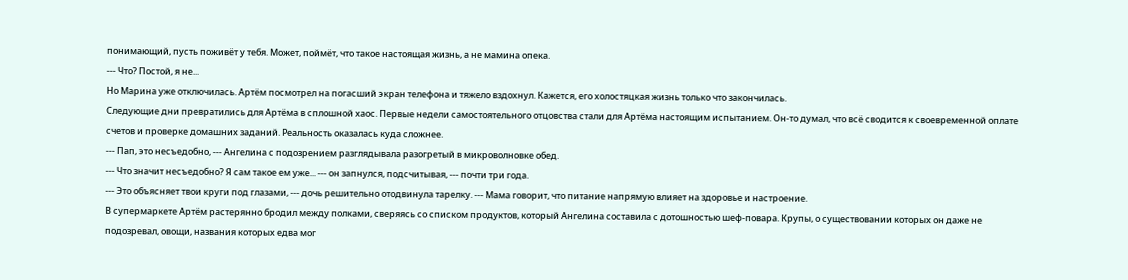понимающий, пусть поживёт у тебя. Может, поймёт, что такое настоящая жизнь, а не мамина опека.
--- Что? Постой, я не...
Но Марина уже отключилась. Артём посмотрел на погасший экран телефона и тяжело вздохнул. Кажется, его холостяцкая жизнь только что закончилась.
Следующие дни превратились для Артёма в сплошной хаос. Первые недели самостоятельного отцовства стали для Артёма настоящим испытанием. Он-то думал, что всё сводится к своевременной оплате счетов и проверке домашних заданий. Реальность оказалась куда сложнее.
--- Пап, это несъедобно, --- Ангелина с подозрением разглядывала разогретый в микроволновке обед.
--- Что значит несъедобно? Я сам такое ем уже... --- он запнулся, подсчитывая, --- почти три года.
--- Это объясняет твои круги под глазами, --- дочь решительно отодвинула тарелку. --- Мама говорит, что питание напрямую влияет на здоровье и настроение.
В супермаркете Артём растерянно бродил между полками, сверяясь со списком продуктов, который Ангелина составила с дотошностью шеф-повара. Крупы, о существовании которых он даже не подозревал, овощи, названия которых едва мог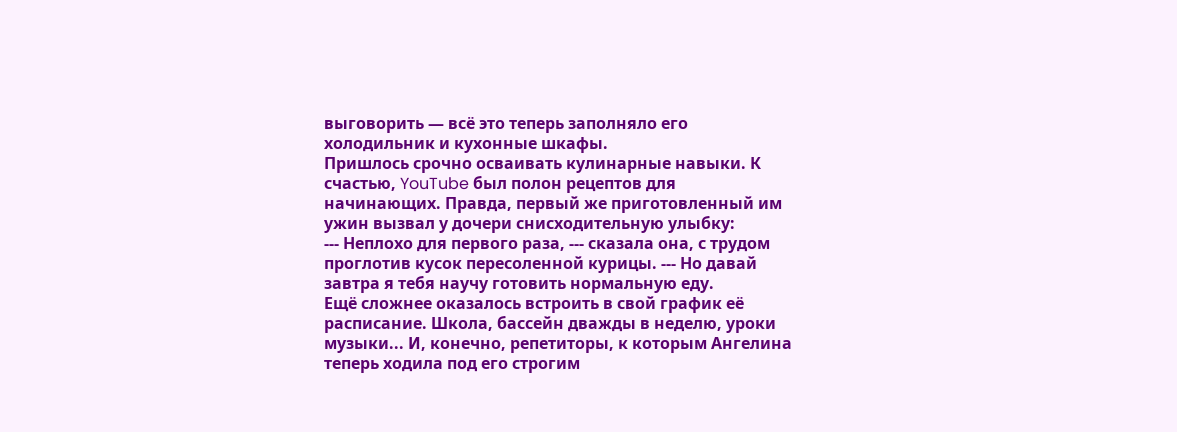выговорить — всё это теперь заполняло его холодильник и кухонные шкафы.
Пришлось срочно осваивать кулинарные навыки. К счастью, YouTube был полон рецептов для начинающих. Правда, первый же приготовленный им ужин вызвал у дочери снисходительную улыбку:
--- Неплохо для первого раза, --- сказала она, с трудом проглотив кусок пересоленной курицы. --- Но давай завтра я тебя научу готовить нормальную еду.
Ещё сложнее оказалось встроить в свой график её расписание. Школа, бассейн дважды в неделю, уроки музыки... И, конечно, репетиторы, к которым Ангелина теперь ходила под его строгим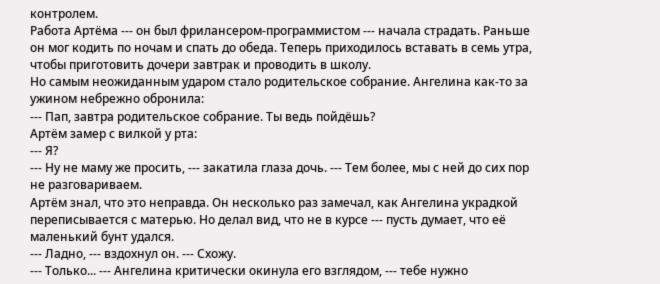контролем.
Работа Артёма --- он был фрилансером-программистом --- начала страдать. Раньше он мог кодить по ночам и спать до обеда. Теперь приходилось вставать в семь утра, чтобы приготовить дочери завтрак и проводить в школу.
Но самым неожиданным ударом стало родительское собрание. Ангелина как-то за ужином небрежно обронила:
--- Пап, завтра родительское собрание. Ты ведь пойдёшь?
Артём замер с вилкой у рта:
--- Я?
--- Ну не маму же просить, --- закатила глаза дочь. --- Тем более, мы с ней до сих пор не разговариваем.
Артём знал, что это неправда. Он несколько раз замечал, как Ангелина украдкой переписывается с матерью. Но делал вид, что не в курсе --- пусть думает, что её маленький бунт удался.
--- Ладно, --- вздохнул он. --- Схожу.
--- Только... --- Ангелина критически окинула его взглядом, --- тебе нужно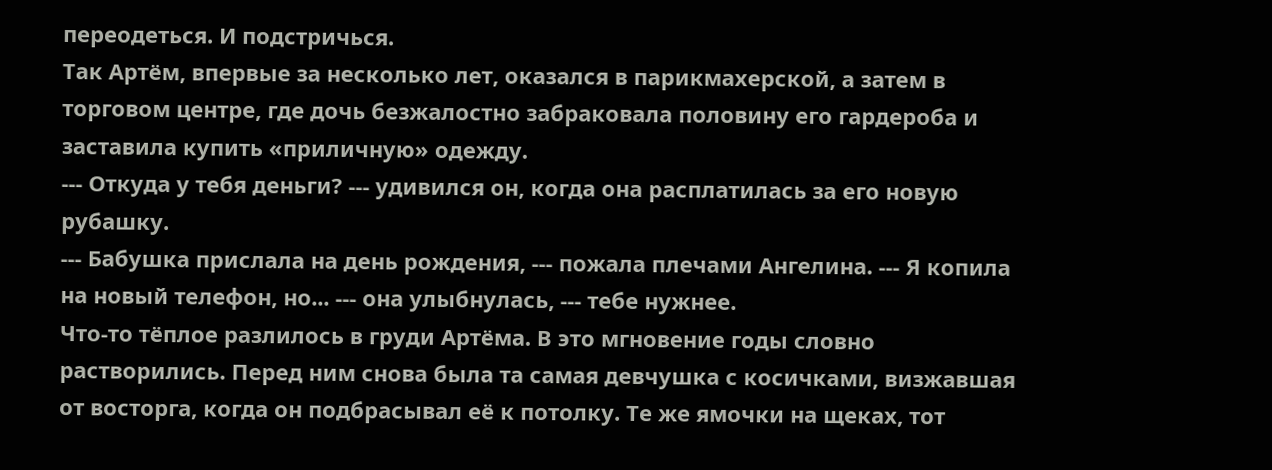переодеться. И подстричься.
Так Артём, впервые за несколько лет, оказался в парикмахерской, а затем в торговом центре, где дочь безжалостно забраковала половину его гардероба и заставила купить «приличную» одежду.
--- Откуда у тебя деньги? --- удивился он, когда она расплатилась за его новую рубашку.
--- Бабушка прислала на день рождения, --- пожала плечами Ангелина. --- Я копила на новый телефон, но... --- она улыбнулась, --- тебе нужнее.
Что-то тёплое разлилось в груди Артёма. В это мгновение годы словно растворились. Перед ним снова была та самая девчушка с косичками, визжавшая от восторга, когда он подбрасывал её к потолку. Те же ямочки на щеках, тот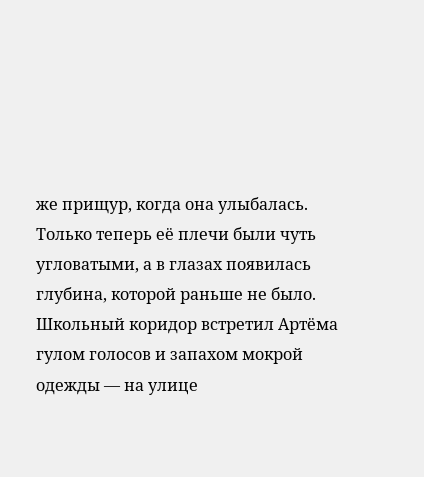же прищур, когда она улыбалась. Только теперь её плечи были чуть угловатыми, а в глазах появилась глубина, которой раньше не было.
Школьный коридор встретил Артёма гулом голосов и запахом мокрой одежды — на улице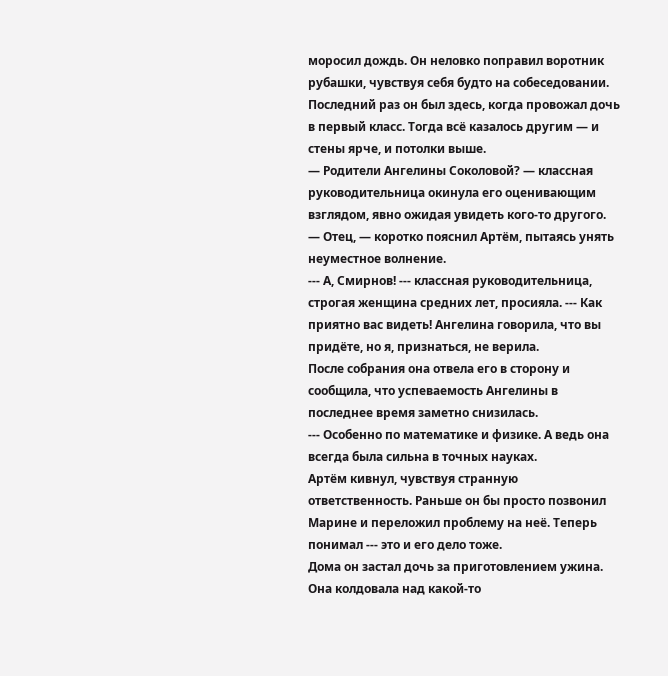моросил дождь. Он неловко поправил воротник рубашки, чувствуя себя будто на собеседовании. Последний раз он был здесь, когда провожал дочь в первый класс. Тогда всё казалось другим — и стены ярче, и потолки выше.
— Родители Ангелины Соколовой? — классная руководительница окинула его оценивающим взглядом, явно ожидая увидеть кого-то другого.
— Отец, — коротко пояснил Артём, пытаясь унять неуместное волнение.
--- А, Смирнов! --- классная руководительница, строгая женщина средних лет, просияла. --- Как приятно вас видеть! Ангелина говорила, что вы придёте, но я, признаться, не верила.
После собрания она отвела его в сторону и сообщила, что успеваемость Ангелины в последнее время заметно снизилась.
--- Особенно по математике и физике. А ведь она всегда была сильна в точных науках.
Артём кивнул, чувствуя странную ответственность. Раньше он бы просто позвонил Марине и переложил проблему на неё. Теперь понимал --- это и его дело тоже.
Дома он застал дочь за приготовлением ужина. Она колдовала над какой-то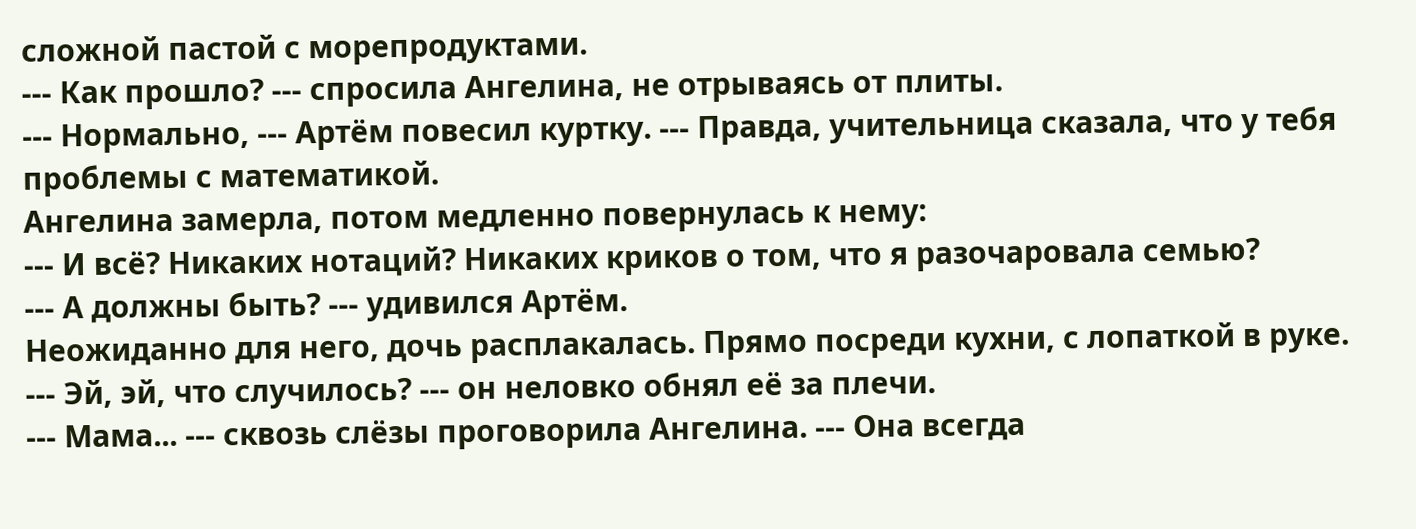сложной пастой с морепродуктами.
--- Как прошло? --- спросила Ангелина, не отрываясь от плиты.
--- Нормально, --- Артём повесил куртку. --- Правда, учительница сказала, что у тебя проблемы с математикой.
Ангелина замерла, потом медленно повернулась к нему:
--- И всё? Никаких нотаций? Никаких криков о том, что я разочаровала семью?
--- А должны быть? --- удивился Артём.
Неожиданно для него, дочь расплакалась. Прямо посреди кухни, с лопаткой в руке.
--- Эй, эй, что случилось? --- он неловко обнял её за плечи.
--- Мама... --- сквозь слёзы проговорила Ангелина. --- Она всегда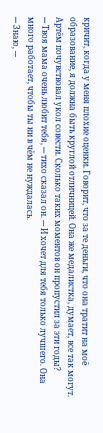кричит, когда у меня плохие оценки. Говорит, что за те деньги, что она тратит на моё образование, я должна быть круглой отличницей. Она же медалистка, думает, все так могут.
Артём почувствовал укол совести. Сколько таких моментов он пропустил за эти годы?
--- Твоя мама очень любит тебя, --- тихо сказал он. --- И хочет для тебя только лучшего. Она много работает, чтобы ты ни в чём не нуждалась.
--- Знаю, ---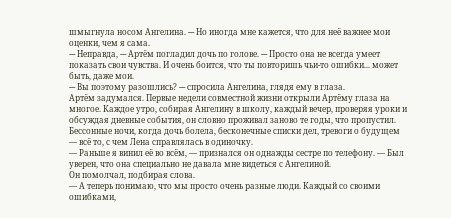шмыгнула носом Ангелина. --- Но иногда мне кажется, что для неё важнее мои оценки, чем я сама.
--- Неправда, --- Артём погладил дочь по голове. --- Просто она не всегда умеет показать свои чувства. И очень боится, что ты повторишь чьи-то ошибки... может быть, даже мои.
--- Вы поэтому разошлись? --- спросила Ангелина, глядя ему в глаза.
Артём задумался. Первые недели совместной жизни открыли Артёму глаза на многое. Каждое утро, собирая Ангелину в школу, каждый вечер, проверяя уроки и обсуждая дневные события, он словно проживал заново те годы, что пропустил. Бессонные ночи, когда дочь болела, бесконечные списки дел, тревоги о будущем — всё то, с чем Лена справлялась в одиночку.
— Раньше я винил её во всём, — признался он однажды сестре по телефону. — Был уверен, что она специально не давала мне видеться с Ангелиной.
Он помолчал, подбирая слова.
— А теперь понимаю, что мы просто очень разные люди. Каждый со своими ошибками,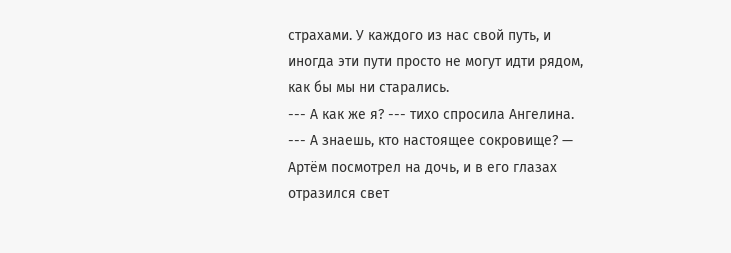страхами. У каждого из нас свой путь, и иногда эти пути просто не могут идти рядом, как бы мы ни старались.
--- А как же я? --- тихо спросила Ангелина.
--- А знаешь, кто настоящее сокровище? — Артём посмотрел на дочь, и в его глазах отразился свет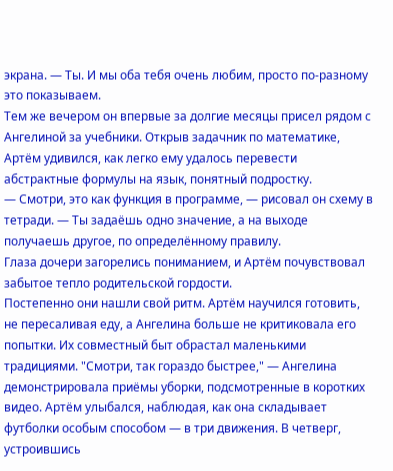экрана. — Ты. И мы оба тебя очень любим, просто по-разному это показываем.
Тем же вечером он впервые за долгие месяцы присел рядом с Ангелиной за учебники. Открыв задачник по математике, Артём удивился, как легко ему удалось перевести абстрактные формулы на язык, понятный подростку.
— Смотри, это как функция в программе, — рисовал он схему в тетради. — Ты задаёшь одно значение, а на выходе получаешь другое, по определённому правилу.
Глаза дочери загорелись пониманием, и Артём почувствовал забытое тепло родительской гордости.
Постепенно они нашли свой ритм. Артём научился готовить, не пересаливая еду, а Ангелина больше не критиковала его попытки. Их совместный быт обрастал маленькими традициями. "Смотри, так гораздо быстрее," — Ангелина демонстрировала приёмы уборки, подсмотренные в коротких видео. Артём улыбался, наблюдая, как она складывает футболки особым способом — в три движения. В четверг, устроившись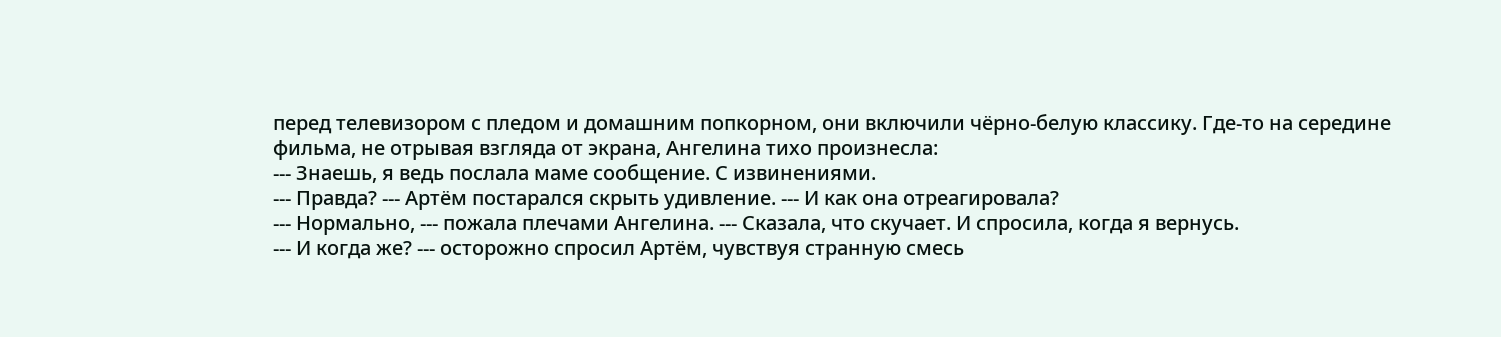перед телевизором с пледом и домашним попкорном, они включили чёрно-белую классику. Где-то на середине фильма, не отрывая взгляда от экрана, Ангелина тихо произнесла:
--- Знаешь, я ведь послала маме сообщение. С извинениями.
--- Правда? --- Артём постарался скрыть удивление. --- И как она отреагировала?
--- Нормально, --- пожала плечами Ангелина. --- Сказала, что скучает. И спросила, когда я вернусь.
--- И когда же? --- осторожно спросил Артём, чувствуя странную смесь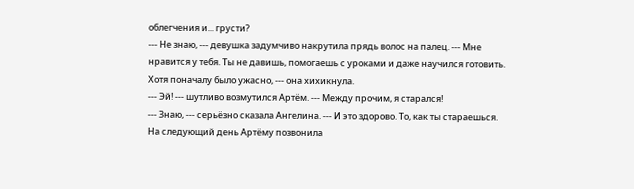облегчения и... грусти?
--- Не знаю, --- девушка задумчиво накрутила прядь волос на палец. --- Мне нравится у тебя. Ты не давишь, помогаешь с уроками и даже научился готовить. Хотя поначалу было ужасно, --- она хихикнула.
--- Эй! --- шутливо возмутился Артём. --- Между прочим, я старался!
--- Знаю, --- серьёзно сказала Ангелина. --- И это здорово. То, как ты стараешься.
На следующий день Артёму позвонила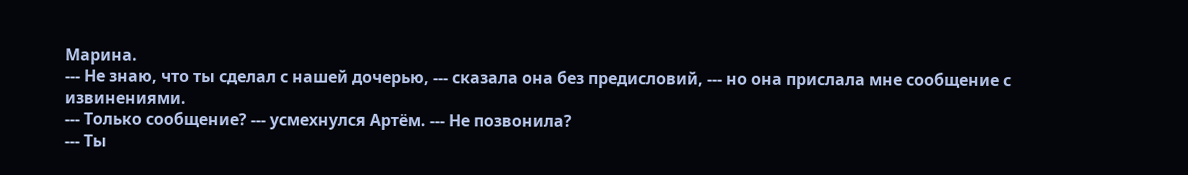Марина.
--- Не знаю, что ты сделал с нашей дочерью, --- сказала она без предисловий, --- но она прислала мне сообщение с извинениями.
--- Только сообщение? --- усмехнулся Артём. --- Не позвонила?
--- Ты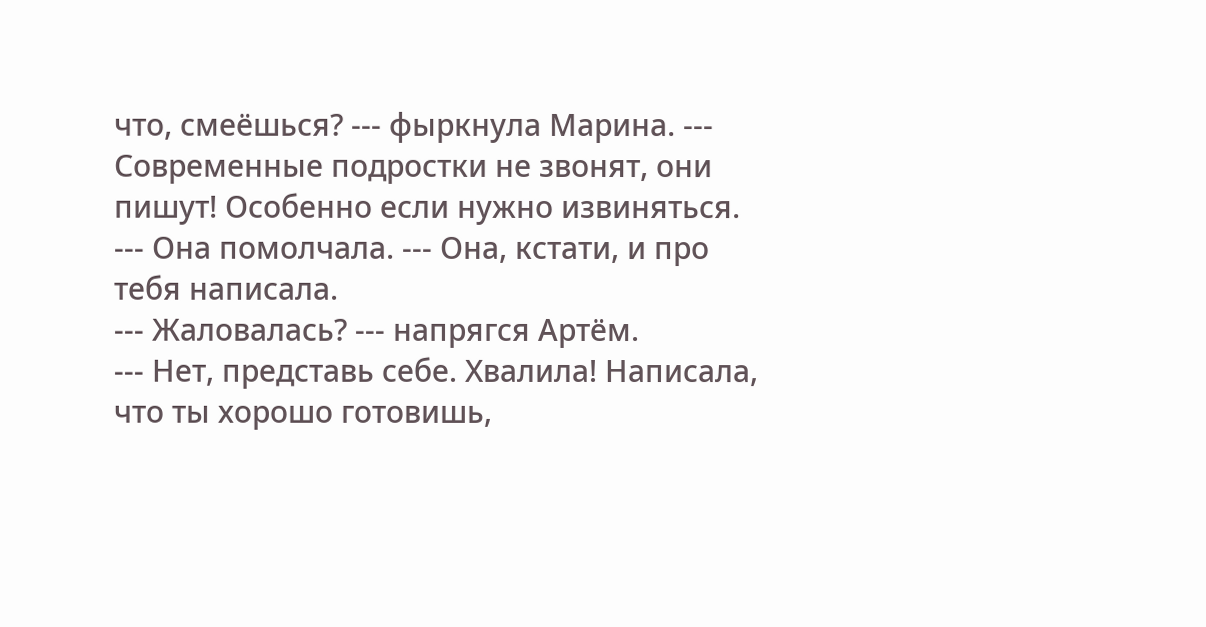что, смеёшься? --- фыркнула Марина. --- Современные подростки не звонят, они пишут! Особенно если нужно извиняться. --- Она помолчала. --- Она, кстати, и про тебя написала.
--- Жаловалась? --- напрягся Артём.
--- Нет, представь себе. Хвалила! Написала, что ты хорошо готовишь,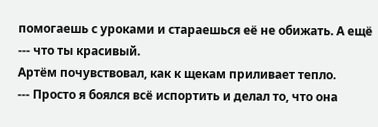помогаешь с уроками и стараешься её не обижать. А ещё --- что ты красивый.
Артём почувствовал, как к щекам приливает тепло.
--- Просто я боялся всё испортить и делал то, что она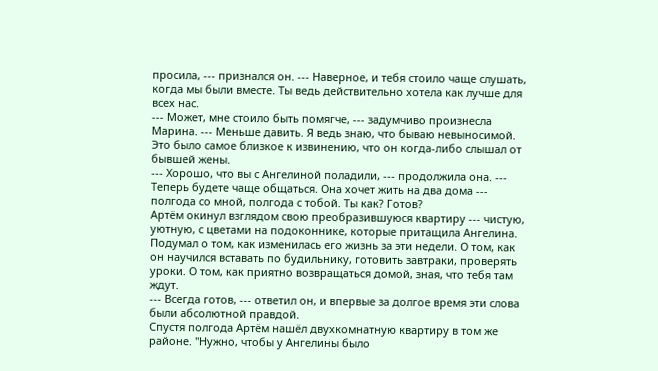просила, --- признался он. --- Наверное, и тебя стоило чаще слушать, когда мы были вместе. Ты ведь действительно хотела как лучше для всех нас.
--- Может, мне стоило быть помягче, --- задумчиво произнесла Марина. --- Меньше давить. Я ведь знаю, что бываю невыносимой.
Это было самое близкое к извинению, что он когда-либо слышал от бывшей жены.
--- Хорошо, что вы с Ангелиной поладили, --- продолжила она. --- Теперь будете чаще общаться. Она хочет жить на два дома --- полгода со мной, полгода с тобой. Ты как? Готов?
Артём окинул взглядом свою преобразившуюся квартиру --- чистую, уютную, с цветами на подоконнике, которые притащила Ангелина. Подумал о том, как изменилась его жизнь за эти недели. О том, как он научился вставать по будильнику, готовить завтраки, проверять уроки. О том, как приятно возвращаться домой, зная, что тебя там ждут.
--- Всегда готов, --- ответил он, и впервые за долгое время эти слова были абсолютной правдой.
Спустя полгода Артём нашёл двухкомнатную квартиру в том же районе. "Нужно, чтобы у Ангелины было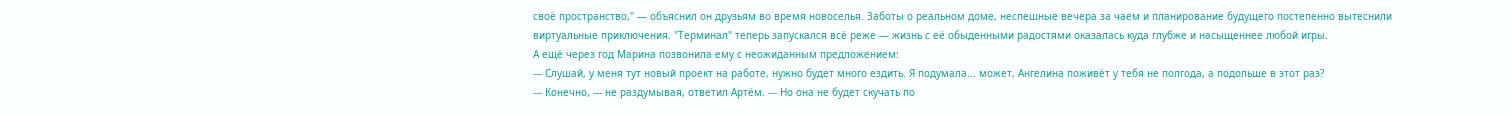своё пространство," — объяснил он друзьям во время новоселья. Заботы о реальном доме, неспешные вечера за чаем и планирование будущего постепенно вытеснили виртуальные приключения. "Терминал" теперь запускался всё реже — жизнь с её обыденными радостями оказалась куда глубже и насыщеннее любой игры.
А ещё через год Марина позвонила ему с неожиданным предложением:
--- Слушай, у меня тут новый проект на работе, нужно будет много ездить. Я подумала... может, Ангелина поживёт у тебя не полгода, а подольше в этот раз?
--- Конечно, --- не раздумывая, ответил Артём. --- Но она не будет скучать по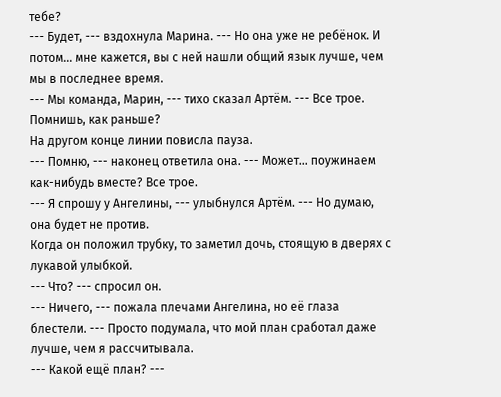тебе?
--- Будет, --- вздохнула Марина. --- Но она уже не ребёнок. И потом... мне кажется, вы с ней нашли общий язык лучше, чем мы в последнее время.
--- Мы команда, Марин, --- тихо сказал Артём. --- Все трое. Помнишь, как раньше?
На другом конце линии повисла пауза.
--- Помню, --- наконец ответила она. --- Может... поужинаем как-нибудь вместе? Все трое.
--- Я спрошу у Ангелины, --- улыбнулся Артём. --- Но думаю, она будет не против.
Когда он положил трубку, то заметил дочь, стоящую в дверях с лукавой улыбкой.
--- Что? --- спросил он.
--- Ничего, --- пожала плечами Ангелина, но её глаза блестели. --- Просто подумала, что мой план сработал даже лучше, чем я рассчитывала.
--- Какой ещё план? ---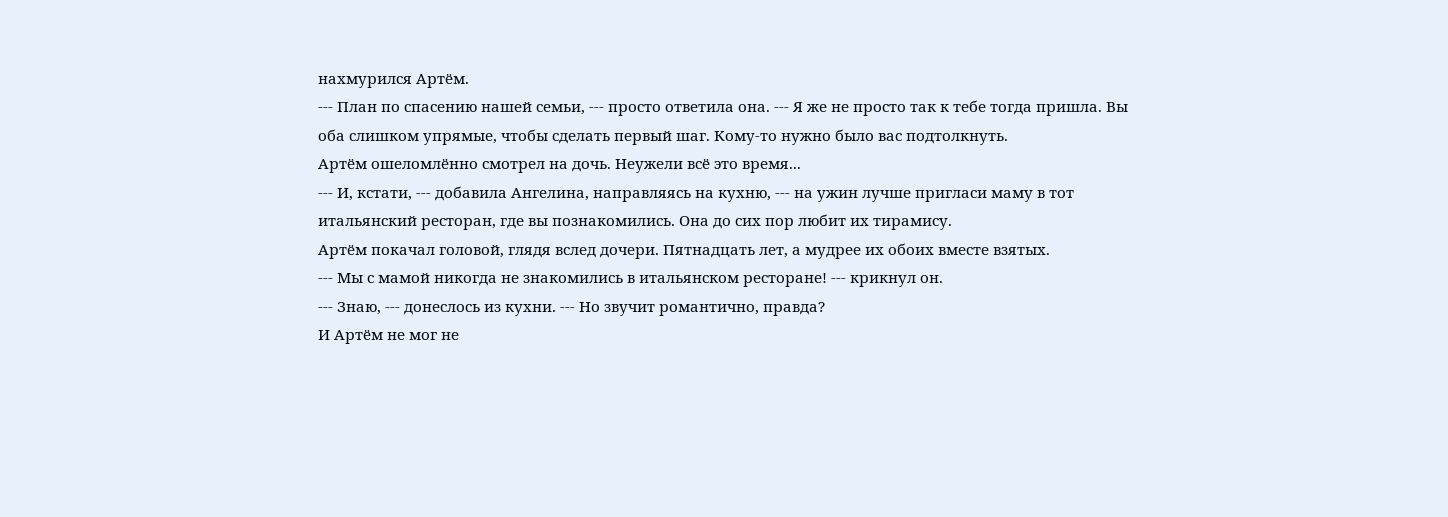нахмурился Артём.
--- План по спасению нашей семьи, --- просто ответила она. --- Я же не просто так к тебе тогда пришла. Вы оба слишком упрямые, чтобы сделать первый шаг. Кому-то нужно было вас подтолкнуть.
Артём ошеломлённо смотрел на дочь. Неужели всё это время...
--- И, кстати, --- добавила Ангелина, направляясь на кухню, --- на ужин лучше пригласи маму в тот итальянский ресторан, где вы познакомились. Она до сих пор любит их тирамису.
Артём покачал головой, глядя вслед дочери. Пятнадцать лет, а мудрее их обоих вместе взятых.
--- Мы с мамой никогда не знакомились в итальянском ресторане! --- крикнул он.
--- Знаю, --- донеслось из кухни. --- Но звучит романтично, правда?
И Артём не мог не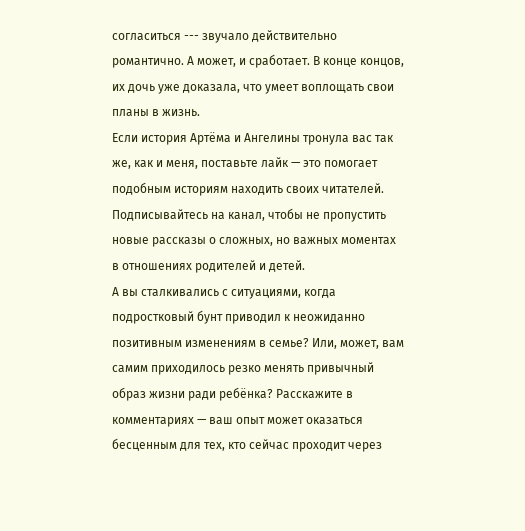согласиться --- звучало действительно романтично. А может, и сработает. В конце концов, их дочь уже доказала, что умеет воплощать свои планы в жизнь.
Если история Артёма и Ангелины тронула вас так же, как и меня, поставьте лайк — это помогает подобным историям находить своих читателей. Подписывайтесь на канал, чтобы не пропустить новые рассказы о сложных, но важных моментах в отношениях родителей и детей.
А вы сталкивались с ситуациями, когда подростковый бунт приводил к неожиданно позитивным изменениям в семье? Или, может, вам самим приходилось резко менять привычный образ жизни ради ребёнка? Расскажите в комментариях — ваш опыт может оказаться бесценным для тех, кто сейчас проходит через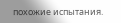похожие испытания.